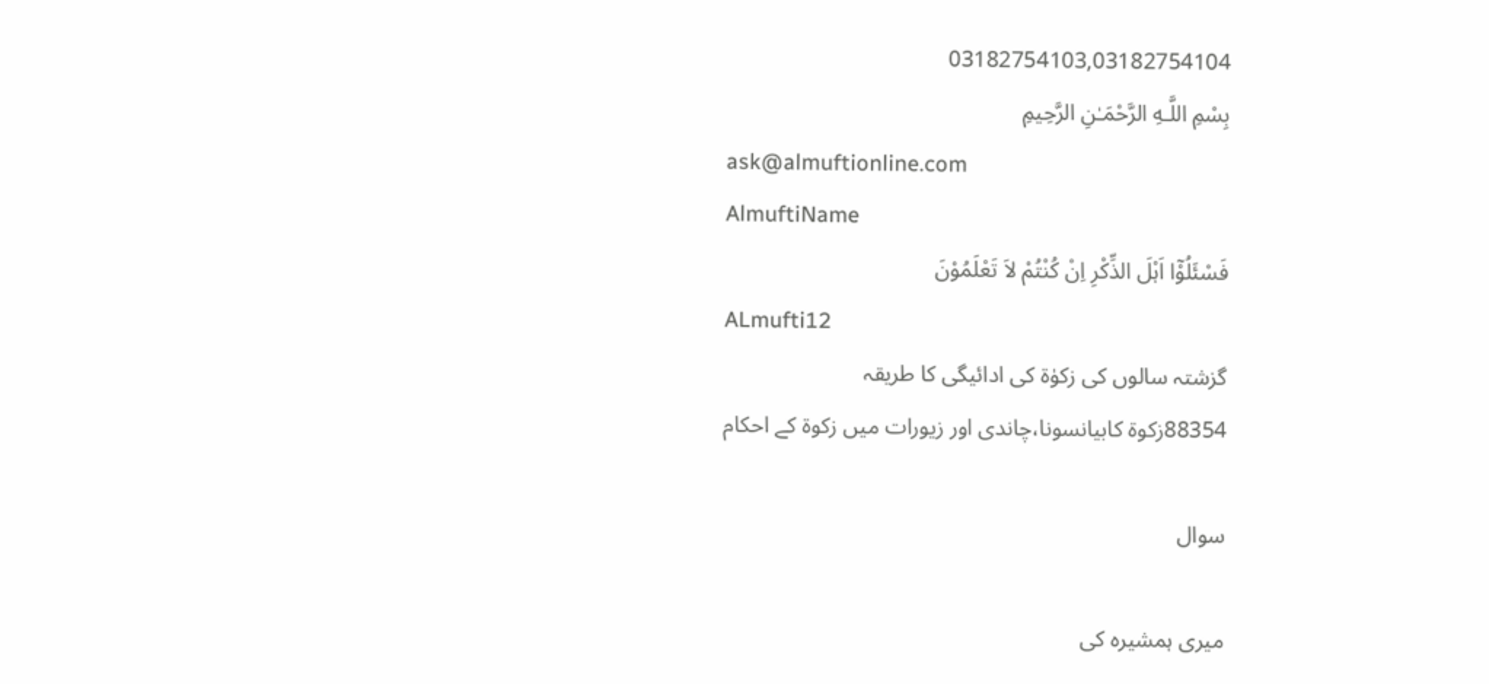03182754103,03182754104
بِسْمِ اللَّـهِ الرَّحْمَـٰنِ الرَّحِيمِ
ask@almuftionline.com
AlmuftiName
فَسْئَلُوْٓا اَہْلَ الذِّکْرِ اِنْ کُنْتُمْ لاَ تَعْلَمُوْنَ
ALmufti12
گزشتہ سالوں کی زکوٰۃ کی ادائیگی کا طریقہ
88354زکوة کابیانسونا،چاندی اور زیورات میں زکوة کے احکام

سوال

میری ہمشیرہ کی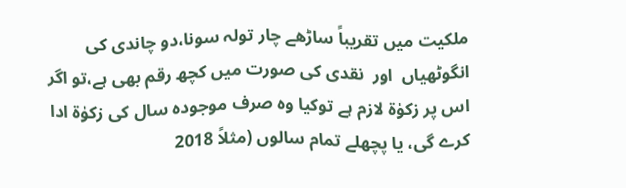ملکیت میں تقریباً ساڑھے چار تولہ سونا،دو چاندی کی انگوٹھیاں  اور  نقدی کی صورت میں کچھ رقم بھی ہے،تو اگر اس پر زکوٰۃ لازم ہے توکیا وہ صرف موجودہ سال کی زکوٰۃ ادا کرے گی، یا پچھلے تمام سالوں (مثلاً 2018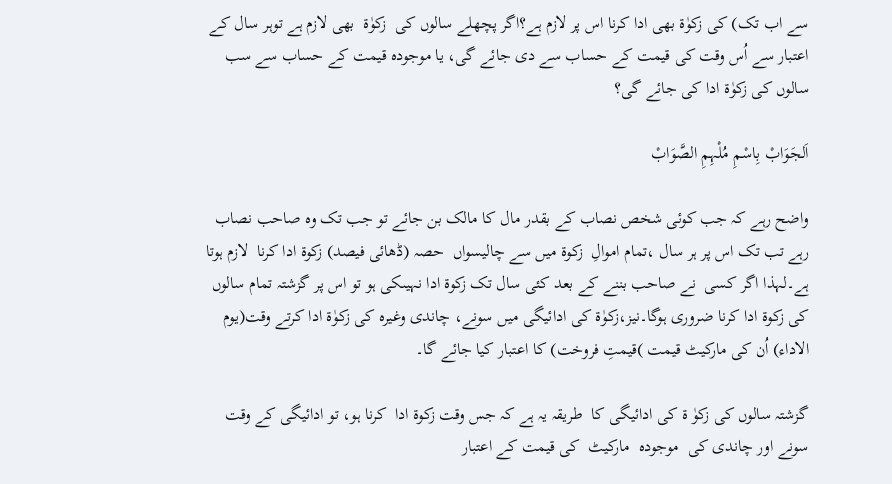سے اب تک) کی زکوٰۃ بھی ادا کرنا اس پر لازم ہے؟اگر پچھلے سالوں کی  زکوٰۃ  بھی لازم ہے توہر سال کے اعتبار سے اُس وقت کی قیمت کے حساب سے دی جائے گی، یا موجودہ قیمت کے حساب سے سب سالوں کی زکوٰۃ ادا کی جائے گی؟

اَلجَوَابْ بِاسْمِ مُلْہِمِ الصَّوَابْ

واضح رہے کہ جب کوئی شخص نصاب کے بقدر مال کا مالک بن جائے تو جب تک وہ صاحب نصاب رہے تب تک اس پر ہر سال ،تمام اموالِ  زکوۃ میں سے چالیسواں  حصہ (ڈھائی فیصد) زکوۃ ادا کرنا  لازم ہوتا ہے۔لہذا اگر کسی  نے صاحب بننے کے بعد کئی سال تک زکوۃ ادا نہیںکی ہو تو اس پر گزشتہ تمام سالوں کی زکوۃ ادا کرنا ضروری ہوگا۔نیز،زکوٰۃ کی ادائیگی میں سونے، چاندی وغیرہ کی زکوٰۃ ادا کرتے وقت(یوم الاداء) اُن کی مارکیٹ قیمت )قیمتِ فروخت) کا اعتبار کیا جائے گا۔

گزشتہ سالوں کی زکوٰ ۃ کی ادائیگی کا  طریقہ یہ ہے کہ جس وقت زکوۃ ادا  کرنا ہو، تو ادائیگی کے وقت سونے اور چاندی کی  موجودہ  مارکیٹ  کی قیمت کے اعتبار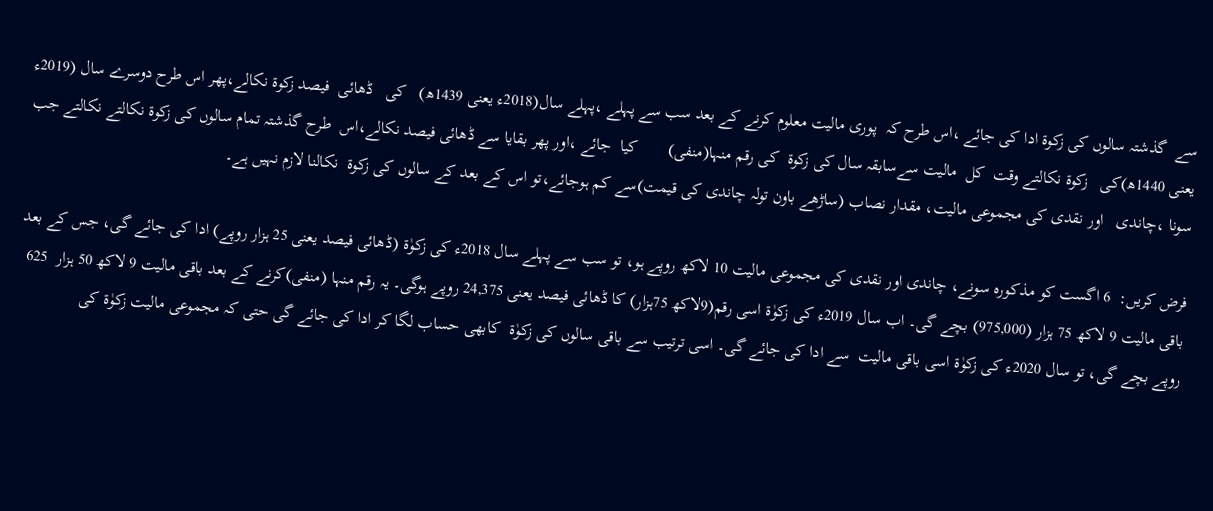سے  گذشتہ سالوں کی زکوۃ ادا کی جائے ،اس طرح کہ  پوری مالیت معلوم کرنے کے بعد سب سے پہلے ،پہلے سال(2018ء یعنی 1439ھ)   کی   ڈھائی  فیصد زکوۃ نکالے،پھر اس طرح دوسرے سال (2019ء یعنی 1440ھ)کی   زکوۃ نکالتے وقت  کل  مالیت سےسابقہ سال کی زکوۃ  کی رقم منہا(منفی)       کیا  جائے ،اور پھر بقایا سے ڈھائی فیصد نکالے،اس  طرح گذشتہ تمام سالوں کی زکوۃ نکالتے نکالتے جب سونا ،چاندی   اور نقدی کی مجموعی مالیت، مقدار نصاب (ساڑھے باون تولہ چاندی کی قیمت)سے کم ہوجائے،تو اس کے بعد کے سالوں کی زکوۃ  نکالنا لازم نہیں ہے۔

فرض کریں:  6 اگست کو مذکورہ سونے، چاندی اور نقدی کی مجموعی مالیت 10 لاکھ روپے ہو، تو سب سے پہلے سال 2018ء کی زکوٰۃ (ڈھائی فیصد یعنی 25 ہزار روپے) ادا کی جائے گی، جس کے بعد باقی مالیت 9 لاکھ 75 ہزار (975,000) بچے گی۔ اب سال 2019ء کی زکوٰۃ اسی رقم(9لاکھ 75ہزار) کا ڈھائی فیصد یعنی 24,375 روپے ہوگی۔ یہ رقم منہا (منفی)کرنے کے بعد باقی مالیت 9 لاکھ 50 ہزار  625 روپے بچے گی، تو سال 2020ء کی زکوٰۃ اسی باقی مالیت  سے ادا کی جائے گی۔ اسی ترتیب سے باقی سالوں کی زکوٰۃ  کابھی حساب لگا کر ادا کی جائے گی حتی کہ مجموعی مالیت زکوٰۃ کی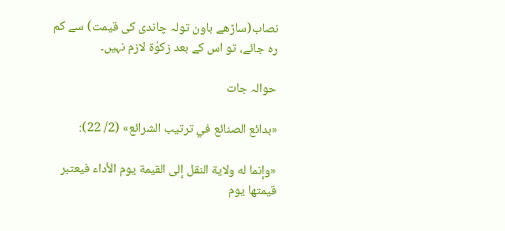نصاب(ساڑھے باون تولہ چاندی کی قیمت) سے کم رہ جائے، تو اس کے بعد زکوٰۃ لازم نہیں۔

حوالہ جات

«بدائع الصنائع في ترتيب الشرائع» (2/ 22):

«وإنما ‌له ‌ولاية ‌النقل ‌إلى ‌القيمة ‌يوم ‌الأداء فيعتبر قيمتها يوم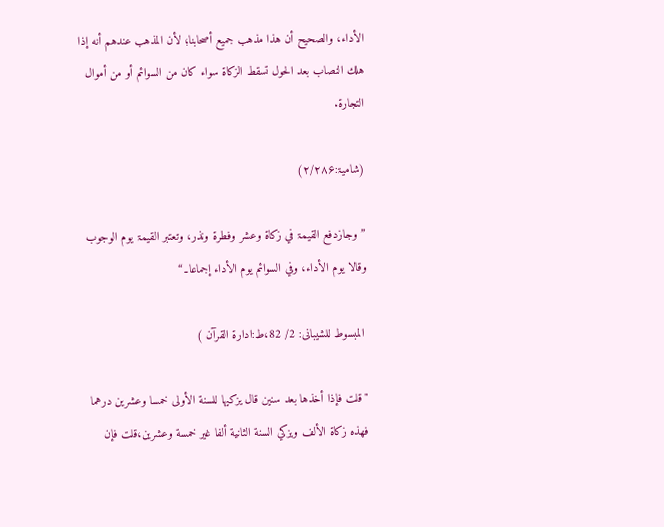الأداء، والصحيح أن هذا مذهب جميع أصحابنا؛ لأن المذهب عندهم أنه إذا هلك النصاب بعد الحول تسقط الزكاة سواء كان من السوائم أو من أموال التجارة.

(شامیۃ:۲/۲۸۶)

’’وجازدفع القیمۃ في زکاۃ وعشر وفطرۃ ونذر، وتعتبر القیمۃ یوم الوجوب وقالا یوم الأداء، وفي السوائم یوم الأداء إجماعا۔‘‘

 المبسوط للشیبانی: 2/ 82،ط:ادارة القرآن )

"قلت فإذا ‌أخذها بعد سنين قال يزكيها للسنة الأولى خمسا وعشرين درهما فهذه زكاة الألف ويزكي السنة الثانية ألفا غير خمسة وعشرين،قلت فإن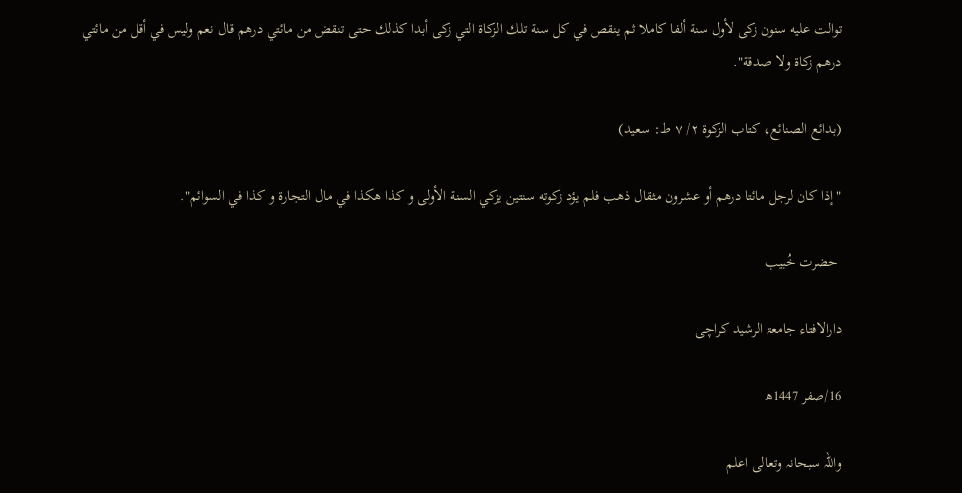توالت عليه سنون زكى لأول سنة ألفا كاملا ثم ينقص في كل سنة تلك الزكاة التي زكى أبدا كذلك حتى تنقض من مائتي درهم قال نعم وليس في أقل من مائتي درهم زكاة ولا صدقة".

(بدائع الصنائع، كتاب الزكوة ۲/ ۷ ط: سعيد)

"إذا كان لرجل مائتا درهم أو عشرون مثقال ذهب فلم يؤد زكوته سنتين يزكي السنة الأولى و كذا هكذا في مال التجارة و كذا في السوائم".

 حضرت خُبیب

دارالافتاء جامعۃ الرشید کراچی

16/صفر 1447ھ

واللہ سبحانہ وتعالی اعلم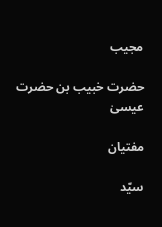مجیب

حضرت خبیب بن حضرت عیسیٰ

مفتیان

سیّد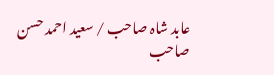عابد شاہ صاحب / سعید احمد حسن صاحب